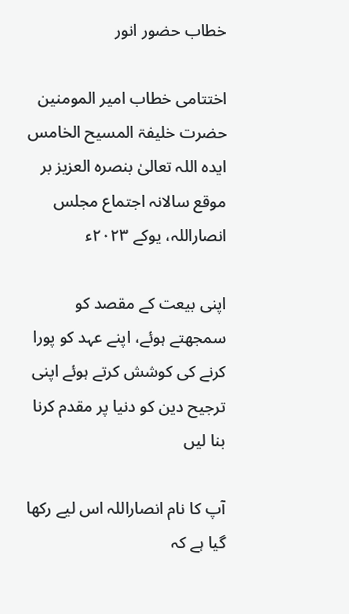خطاب حضور انور

اختتامی خطاب امیر المومنین حضرت خلیفۃ المسیح الخامس ایدہ اللہ تعالیٰ بنصرہ العزیز بر موقع سالانہ اجتماع مجلس انصاراللہ، یوکے ۲۰۲۳ء

اپنی بیعت کے مقصد کو سمجھتے ہوئے، اپنے عہد کو پورا کرنے کی کوشش کرتے ہوئے اپنی ترجیح دین کو دنیا پر مقدم کرنا بنا لیں

آپ کا نام انصاراللہ اس لیے رکھا گیا ہے کہ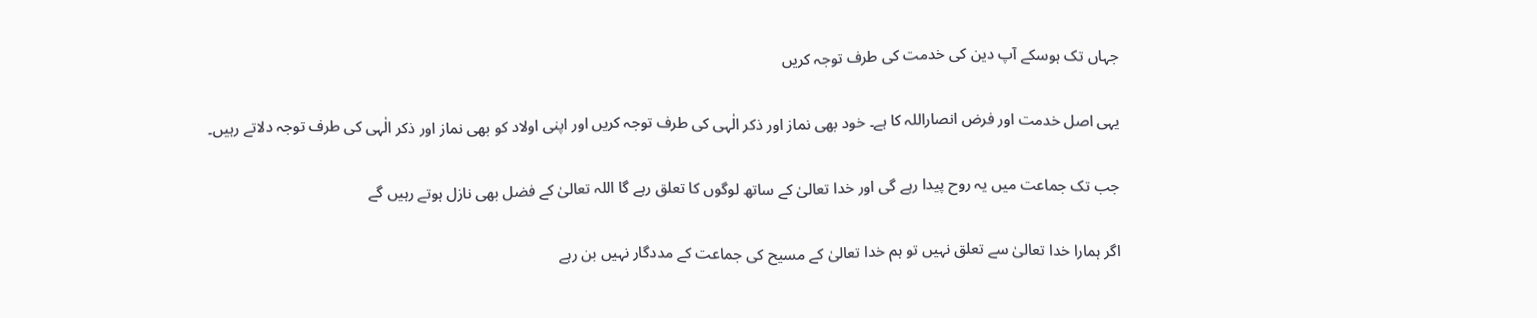جہاں تک ہوسکے آپ دین کی خدمت کی طرف توجہ کریں

یہی اصل خدمت اور فرض انصاراللہ کا ہے۔ خود بھی نماز اور ذکر الٰہی کی طرف توجہ کریں اور اپنی اولاد کو بھی نماز اور ذکر الٰہی کی طرف توجہ دلاتے رہیں۔

جب تک جماعت میں یہ روح پیدا رہے گی اور خدا تعالیٰ کے ساتھ لوگوں کا تعلق رہے گا اللہ تعالیٰ کے فضل بھی نازل ہوتے رہیں گے

اگر ہمارا خدا تعالیٰ سے تعلق نہیں تو ہم خدا تعالیٰ کے مسیح کی جماعت کے مددگار نہیں بن رہے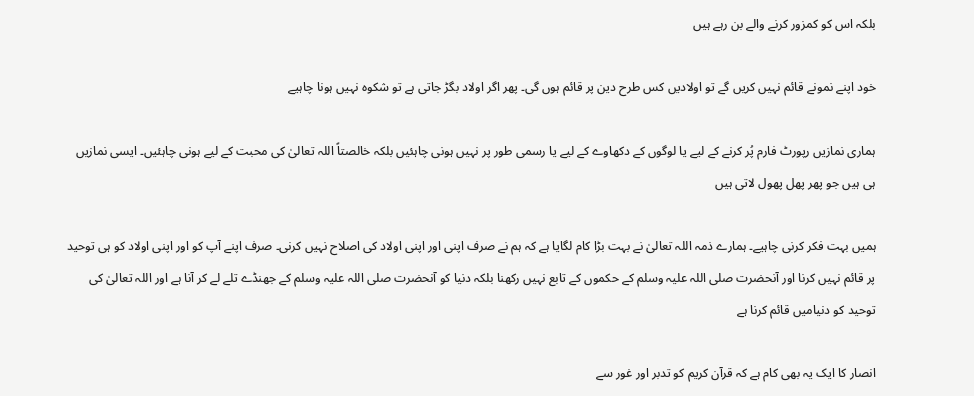بلکہ اس کو کمزور کرنے والے بن رہے ہیں

خود اپنے نمونے قائم نہیں کریں گے تو اولادیں کس طرح دین پر قائم ہوں گی۔ پھر اگر اولاد بگڑ جاتی ہے تو شکوہ نہیں ہونا چاہیے

ہماری نمازیں رپورٹ فارم پُر کرنے کے لیے یا لوگوں کے دکھاوے کے لیے یا رسمی طور پر نہیں ہونی چاہئیں بلکہ خالصتاً اللہ تعالیٰ کی محبت کے لیے ہونی چاہئیں۔ ایسی نمازیں ہی ہیں جو پھر پھل پھول لاتی ہیں

ہمیں بہت فکر کرنی چاہیے۔ ہمارے ذمہ اللہ تعالیٰ نے بہت بڑا کام لگایا ہے کہ ہم نے صرف اپنی اور اپنی اولاد کی اصلاح نہیں کرنی۔ صرف اپنے آپ کو اور اپنی اولاد کو ہی توحید پر قائم نہیں کرنا اور آنحضرت صلی اللہ علیہ وسلم کے حکموں کے تابع نہیں رکھنا بلکہ دنیا کو آنحضرت صلی اللہ علیہ وسلم کے جھنڈے تلے لے کر آنا ہے اور اللہ تعالیٰ کی توحید کو دنیامیں قائم کرنا ہے

انصار کا ایک یہ بھی کام ہے کہ قرآن کریم کو تدبر اور غور سے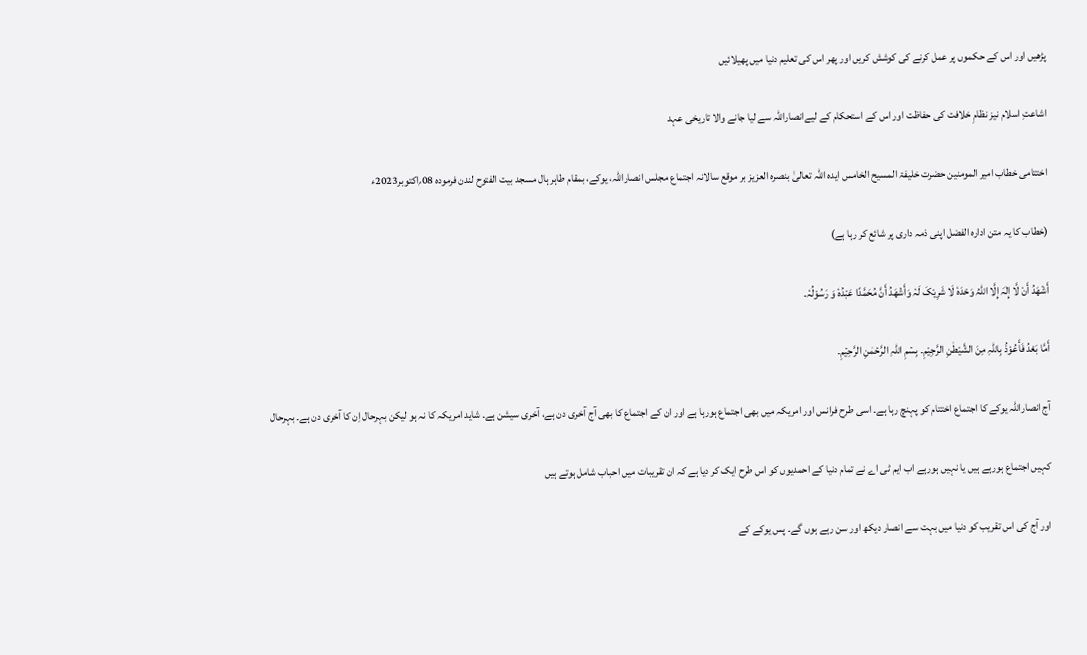پڑھیں اور اس کے حکموں پر عمل کرنے کی کوشش کریں اور پھر اس کی تعلیم دنیا میں پھیلائیں

اشاعتِ اسلام نیز نظامِ خلافت کی حفاظت اور اس کے استحکام کے لیےانصاراللہ سے لیا جانے والا تاریخی عہد

اختتامی خطاب امیر المومنین حضرت خلیفۃ المسیح الخامس ایدہ اللہ تعالیٰ بنصرہ العزیز بر موقع سالانہ اجتماع مجلس انصاراللہ، یوکے، بمقام طاہر ہال مسجد بیت الفتوح لندن فرمودہ 08؍اکتوبر2023ء

(خطاب کا یہ متن ادارہ الفضل اپنی ذمہ داری پر شائع کر رہا ہے)

أَشْھَدُ أَنْ لَّا إِلٰہَ إِلَّا اللّٰہُ وَحْدَہٗ لَا شَرِيْکَ لَہٗ وَأَشْھَدُ أَنَّ مُحَمَّدًا عَبْدُہٗ وَ رَسُوْلُہٗ۔

أَمَّا بَعْدُ فَأَعُوْذُ بِاللّٰہِ مِنَ الشَّيْطٰنِ الرَّجِيْمِ۔ بِسۡمِ اللّٰہِ الرَّحۡمٰنِ الرَّحِیۡمِ۔

آج انصاراللہ یوکے کا اجتماع اختتام کو پہنچ رہا ہے۔ اسی طرح فرانس اور امریکہ میں بھی اجتماع ہورہا ہے اور ان کے اجتماع کا بھی آج آخری دن ہے، آخری سیشن ہے۔ شاید امریکہ کا نہ ہو لیکن بہرحال اِن کا آخری دن ہے۔ بہرحال

کہیں اجتماع ہورہے ہیں یا نہیں ہورہے اب ایم ٹی اے نے تمام دنیا کے احمدیوں کو اس طرح ایک کر دیا ہے کہ ان تقریبات میں احباب شامل ہوتے ہیں

اور آج کی اس تقریب کو دنیا میں بہت سے انصار دیکھ اور سن رہے ہوں گے۔ پس یوکے کے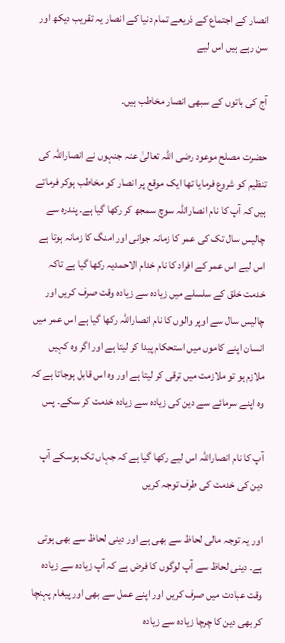انصار کے اجتماع کے ذریعے تمام دنیا کے انصار یہ تقریب دیکھ اور سن رہے ہیں اس لیے

آج کی باتوں کے سبھی انصار مخاطب ہیں۔

حضرت مصلح موعود رضی اللہ تعالیٰ عنہ جنہوں نے انصاراللہ کی تنظیم کو شروع فرمایا تھا ایک موقع پر انصار کو مخاطب ہوکر فرماتے ہیں کہ آپ کا نام انصاراللہ سوچ سمجھ کر رکھا گیا ہے۔ پندرہ سے چالیس سال تک کی عمر کا زمانہ جوانی اور امنگ کا زمانہ ہوتا ہے اس لیے اس عمر کے افراد کا نام خدام الاحمدیہ رکھا گیا ہے تاکہ خدمت خلق کے سلسلے میں زیادہ سے زیادہ وقت صرف کریں اور چالیس سال سے اوپر والوں کا نام انصاراللہ رکھا گیا ہے اس عمر میں انسان اپنے کاموں میں استحکام پیدا کر لیتا ہے اور اگر وہ کہیں ملازم ہو تو ملازمت میں ترقی کر لیتا ہے اور وہ اس قابل ہوجاتا ہے کہ وہ اپنے سرمائے سے دین کی زیادہ سے زیادہ خدمت کر سکے۔ پس

آپ کا نام انصاراللہ اس لیے رکھا گیا ہے کہ جہاں تک ہوسکے آپ دین کی خدمت کی طرف توجہ کریں

اور یہ توجہ مالی لحاظ سے بھی ہے اور دینی لحاظ سے بھی ہوتی ہے۔ دینی لحاظ سے آپ لوگوں کا فرض ہے کہ آپ زیادہ سے زیادہ وقت عبادت میں صرف کریں اور اپنے عمل سے بھی اور پیغام پہنچا کر بھی دین کا چرچا زیادہ سے زیادہ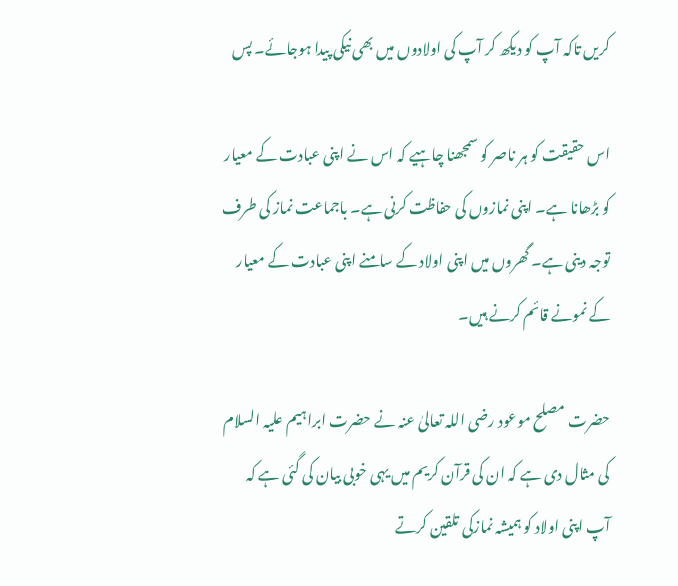کریں تاکہ آپ کو دیکھ کر آپ کی اولادوں میں بھی نیکی پیدا ہوجائے۔ پس

اس حقیقت کو ہر ناصر کو سمجھنا چاہیے کہ اس نے اپنی عبادت کے معیار کو بڑھانا ہے۔ اپنی نمازوں کی حفاظت کرنی ہے۔ باجماعت نماز کی طرف توجہ دینی ہے۔ گھروں میں اپنی اولاد کے سامنے اپنی عبادت کے معیار کے نمونے قائم کرنے ہیں۔

حضرت مصلح موعود رضی اللہ تعالیٰ عنہ نے حضرت ابراہیم علیہ السلام کی مثال دی ہے کہ ان کی قرآن کریم میں یہی خوبی بیان کی گئی ہے کہ آپ اپنی اولاد کو ہمیشہ نمازکی تلقین کرتے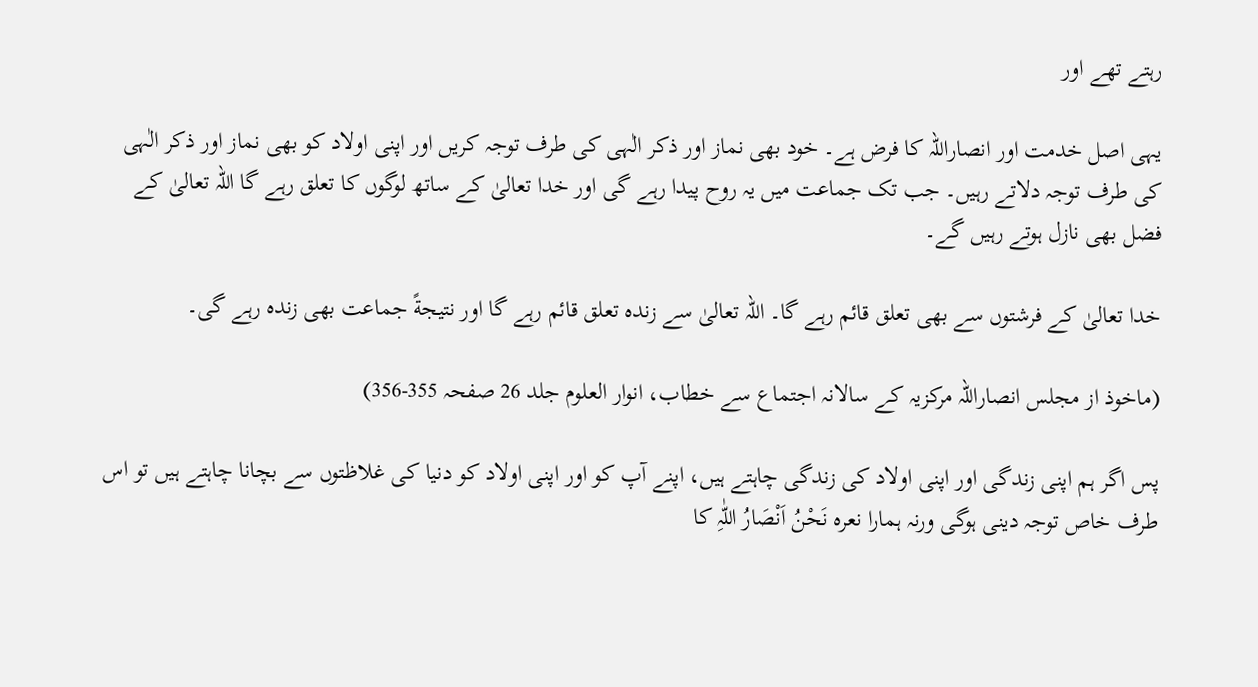رہتے تھے اور

یہی اصل خدمت اور انصاراللہ کا فرض ہے۔ خود بھی نماز اور ذکر الٰہی کی طرف توجہ کریں اور اپنی اولاد کو بھی نماز اور ذکر الٰہی کی طرف توجہ دلاتے رہیں۔ جب تک جماعت میں یہ روح پیدا رہے گی اور خدا تعالیٰ کے ساتھ لوگوں کا تعلق رہے گا اللہ تعالیٰ کے فضل بھی نازل ہوتے رہیں گے۔

خدا تعالیٰ کے فرشتوں سے بھی تعلق قائم رہے گا۔ اللہ تعالیٰ سے زندہ تعلق قائم رہے گا اور نتیجةً جماعت بھی زندہ رہے گی۔

(ماخوذ از مجلس انصاراللہ مرکزیہ کے سالانہ اجتماع سے خطاب، انوار العلوم جلد 26 صفحہ 355-356)

پس اگر ہم اپنی زندگی اور اپنی اولاد کی زندگی چاہتے ہیں، اپنے آپ کو اور اپنی اولاد کو دنیا کی غلاظتوں سے بچانا چاہتے ہیں تو اس طرف خاص توجہ دینی ہوگی ورنہ ہمارا نعرہ نَحْنُ اَنْصَارُ اللّٰہِ کا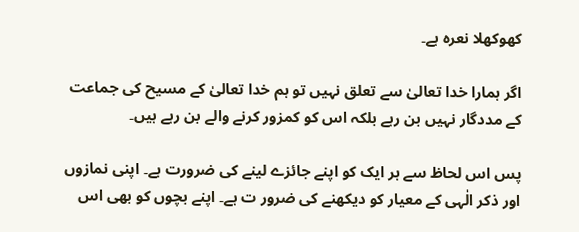کھوکھلا نعرہ ہے۔

اگر ہمارا خدا تعالیٰ سے تعلق نہیں تو ہم خدا تعالیٰ کے مسیح کی جماعت کے مددگار نہیں بن رہے بلکہ اس کو کمزور کرنے والے بن رہے ہیں۔

پس اس لحاظ سے ہر ایک کو اپنے جائزے لینے کی ضرورت ہے۔ اپنی نمازوں اور ذکر الٰہی کے معیار کو دیکھنے کی ضرور ت ہے۔ اپنے بچوں کو بھی اس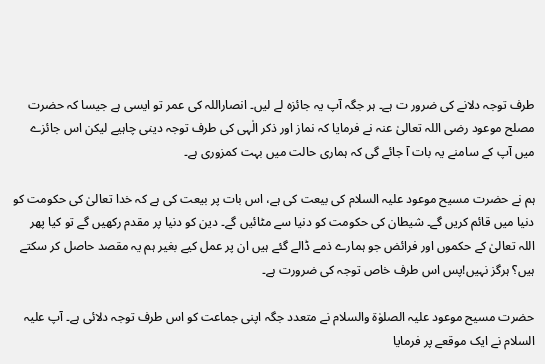طرف توجہ دلانے کی ضرور ت ہے۔ ہر جگہ آپ یہ جائزہ لے لیں۔ انصاراللہ کی عمر تو ایسی ہے جیسا کہ حضرت مصلح موعود رضی اللہ تعالیٰ عنہ نے فرمایا کہ نماز اور ذکر الٰہی کی طرف توجہ دینی چاہیے لیکن اس جائزے میں آپ کے سامنے یہ بات آ جائے گی کہ ہماری حالت میں بہت کمزوری ہے۔

ہم نے حضرت مسیح موعود علیہ السلام کی بیعت کی ہے، اس بات پر بیعت کی ہے کہ خدا تعالیٰ کی حکومت کو دنیا میں قائم کریں گے۔ شیطان کی حکومت کو دنیا سے مٹائیں گے۔ دین کو دنیا پر مقدم رکھیں گے تو کیا پھر اللہ تعالیٰ کے حکموں اور فرائض جو ہمارے ذمے ڈالے گئے ہیں ان پر عمل کیے بغیر ہم یہ مقصد حاصل کر سکتے ہیں؟ ہرگز نہیں!پس اس طرف خاص توجہ کی ضرورت ہے۔

حضرت مسیح موعود علیہ الصلوٰة والسلام نے متعدد جگہ اپنی جماعت کو اس طرف توجہ دلائی ہے۔ آپ علیہ السلام نے ایک موقعے پر فرمایا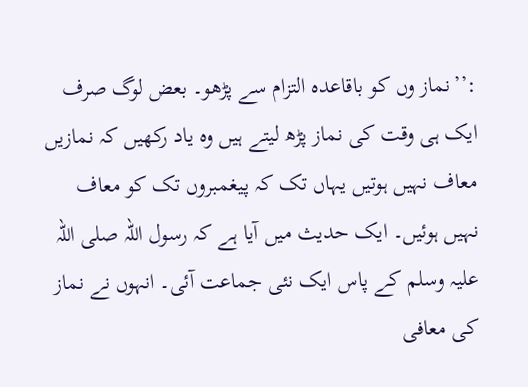:’’نماز وں کو باقاعدہ التزام سے پڑھو۔ بعض لوگ صرف ایک ہی وقت کی نماز پڑھ لیتے ہیں وہ یاد رکھیں کہ نمازیں معاف نہیں ہوتیں یہاں تک کہ پیغمبروں تک کو معاف نہیں ہوئیں۔ ایک حدیث میں آیا ہے کہ رسول اللہ صلی اللہ علیہ وسلم کے پاس ایک نئی جماعت آئی۔ انہوں نے نماز کی معافی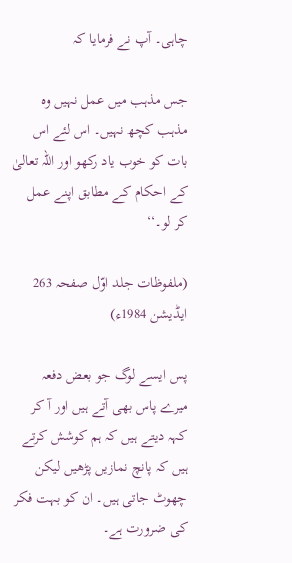چاہی۔ آپ نے فرمایا کہ

جس مذہب میں عمل نہیں وہ مذہب کچھ نہیں۔ اس لئے اس بات کو خوب یاد رکھو اور اللہ تعالیٰ کے احکام کے مطابق اپنے عمل کر لو۔‘‘

(ملفوظات جلد اوّل صفحہ 263 ایڈیشن 1984ء)

پس ایسے لوگ جو بعض دفعہ میرے پاس بھی آتے ہیں اور آ کر کہہ دیتے ہیں کہ ہم کوشش کرتے ہیں کہ پانچ نمازیں پڑھیں لیکن چھوٹ جاتی ہیں۔ ان کو بہت فکر کی ضرورت ہے۔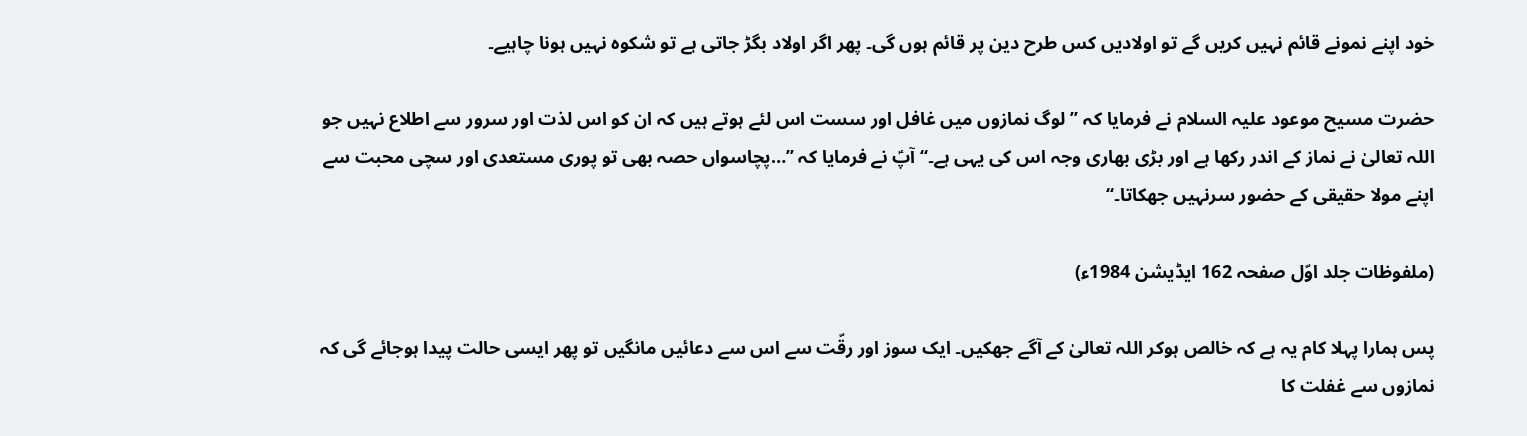خود اپنے نمونے قائم نہیں کریں گے تو اولادیں کس طرح دین پر قائم ہوں گی۔ پھر اگر اولاد بگڑ جاتی ہے تو شکوہ نہیں ہونا چاہیے۔

حضرت مسیح موعود علیہ السلام نے فرمایا کہ ’’لوگ نمازوں میں غافل اور سست اس لئے ہوتے ہیں کہ ان کو اس لذت اور سرور سے اطلاع نہیں جو اللہ تعالیٰ نے نماز کے اندر رکھا ہے اور بڑی بھاری وجہ اس کی یہی ہے۔‘‘ آپؑ نے فرمایا کہ ’’…پچاسواں حصہ بھی تو پوری مستعدی اور سچی محبت سے اپنے مولا حقیقی کے حضور سرنہیں جھکاتا۔‘‘

(ملفوظات جلد اوّل صفحہ 162 ایڈیشن 1984ء)

پس ہمارا پہلا کام یہ ہے کہ خالص ہوکر اللہ تعالیٰ کے آگے جھکیں۔ ایک سوز اور رقّت سے اس سے دعائیں مانگیں تو پھر ایسی حالت پیدا ہوجائے گی کہ نمازوں سے غفلت کا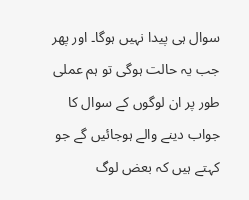سوال ہی پیدا نہیں ہوگا۔ اور پھر جب یہ حالت ہوگی تو ہم عملی طور پر ان لوگوں کے سوال کا جواب دینے والے ہوجائیں گے جو کہتے ہیں کہ بعض لوگ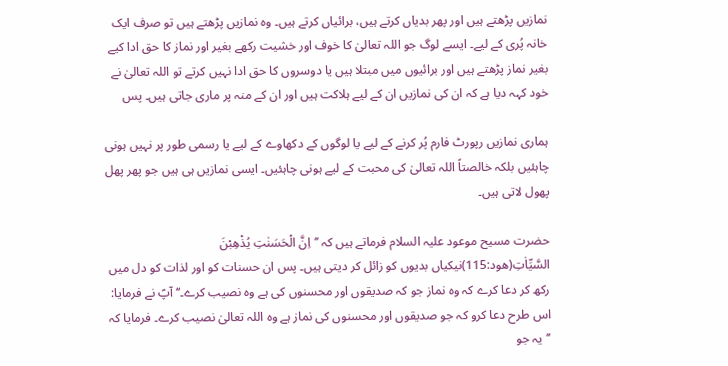نمازیں پڑھتے ہیں اور پھر بدیاں کرتے ہیں، برائیاں کرتے ہیں۔ وہ نمازیں پڑھتے ہیں تو صرف ایک خانہ پُری کے لیے۔ ایسے لوگ جو اللہ تعالیٰ کا خوف اور خشیت رکھے بغیر اور نماز کا حق ادا کیے بغیر نماز پڑھتے ہیں اور برائیوں میں مبتلا ہیں یا دوسروں کا حق ادا نہیں کرتے تو اللہ تعالیٰ نے خود کہہ دیا ہے کہ ان کی نمازیں ان کے لیے ہلاکت ہیں اور ان کے منہ پر ماری جاتی ہیں۔ پس

ہماری نمازیں رپورٹ فارم پُر کرنے کے لیے یا لوگوں کے دکھاوے کے لیے یا رسمی طور پر نہیں ہونی چاہئیں بلکہ خالصتاً اللہ تعالیٰ کی محبت کے لیے ہونی چاہئیں۔ ایسی نمازیں ہی ہیں جو پھر پھل پھول لاتی ہیں۔

حضرت مسیح موعود علیہ السلام فرماتے ہیں کہ ’’اِنَّ الْحَسَنٰتِ يُذْهِبْنَ السَّيِّاٰتِ(ھود:115)نیکیاں بدیوں کو زائل کر دیتی ہیں۔ پس ان حسنات کو اور لذات کو دل میں رکھ کر دعا کرے کہ وہ نماز جو کہ صدیقوں اور محسنوں کی ہے وہ نصیب کرے۔‘‘ آپؑ نے فرمایا: اس طرح دعا کرو کہ جو صدیقوں اور محسنوں کی نماز ہے وہ اللہ تعالیٰ نصیب کرے۔ فرمایا کہ ’’یہ جو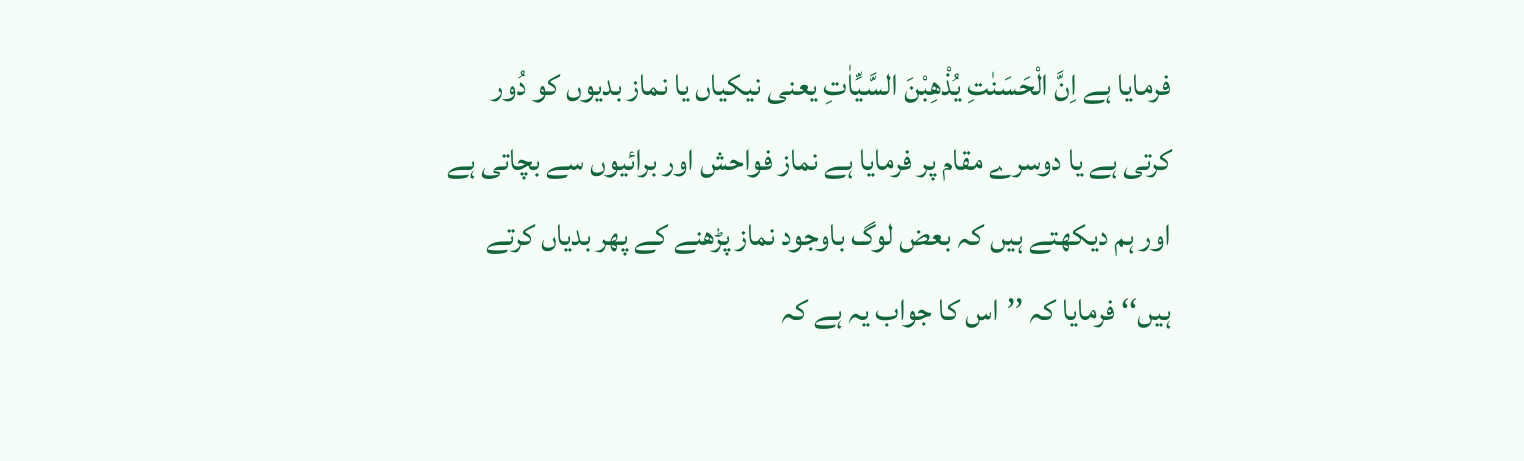فرمایا ہے اِنَّ الْحَسَنٰتِ يُذْهِبْنَ السَّيِّاٰتِ یعنی نیکیاں یا نماز بدیوں کو دُور کرتی ہے یا دوسرے مقام پر فرمایا ہے نماز فواحش اور برائیوں سے بچاتی ہے اور ہم دیکھتے ہیں کہ بعض لوگ باوجود نماز پڑھنے کے پھر بدیاں کرتے ہیں‘‘ فرمایا کہ ’’اس کا جواب یہ ہے کہ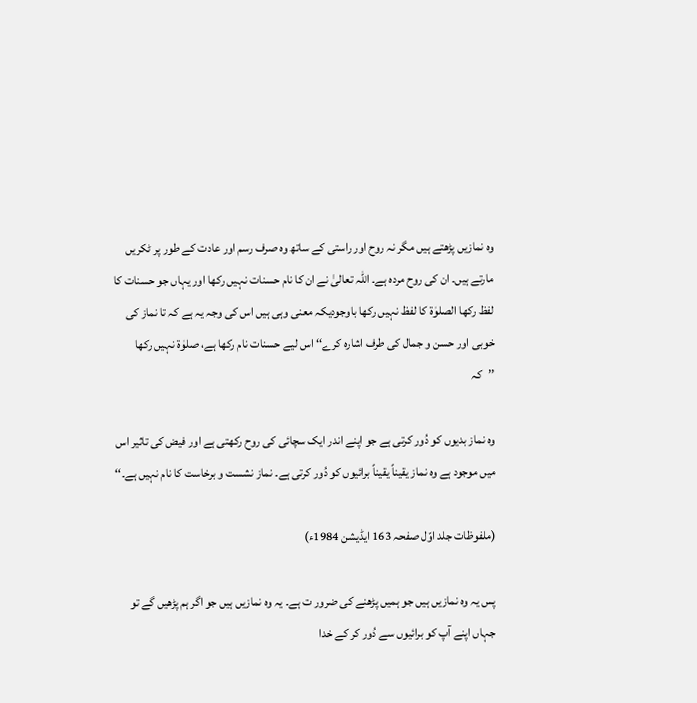وہ نمازیں پڑھتے ہیں مگر نہ روح اور راستی کے ساتھ وہ صرف رسم اور عادت کے طور پر ٹکریں مارتے ہیں۔ ان کی روح مردہ ہے۔ اللہ تعالیٰ نے ان کا نام حسنات نہیں رکھا اور یہاں جو حسنات کا لفظ رکھا الصلوٰة کا لفظ نہیں رکھا باوجودیکہ معنی وہی ہیں اس کی وجہ یہ ہے کہ تا نماز کی خوبی اور حسن و جمال کی طرف اشارہ کرے‘‘ اس لیے حسنات نام رکھا ہے، صلوٰة نہیں رکھا ’’کہ

وہ نماز بدیوں کو دُور کرتی ہے جو اپنے اندر ایک سچائی کی روح رکھتی ہے اور فیض کی تاثیر اس میں موجود ہے وہ نماز یقیناً یقیناً برائیوں کو دُور کرتی ہے۔ نماز نشست و برخاست کا نام نہیں ہے۔‘‘

(ملفوظات جلد اوّل صفحہ 163 ایڈیشن 1984ء)

پس یہ وہ نمازیں ہیں جو ہمیں پڑھنے کی ضرور ت ہے۔ یہ وہ نمازیں ہیں جو اگر ہم پڑھیں گے تو جہاں اپنے آپ کو برائیوں سے دُور کر کے خدا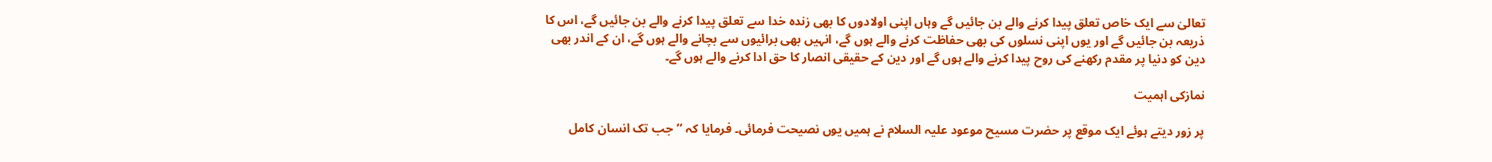تعالیٰ سے ایک خاص تعلق پیدا کرنے والے بن جائیں گے وہاں اپنی اولادوں کا بھی زندہ خدا سے تعلق پیدا کرنے والے بن جائیں گے، اس کا ذریعہ بن جائیں گے اور یوں اپنی نسلوں کی بھی حفاظت کرنے والے ہوں گے، انہیں بھی برائیوں سے بچانے والے ہوں گے، ان کے اندر بھی دین کو دنیا پر مقدم رکھنے کی روح پیدا کرنے والے ہوں گے اور دین کے حقیقی انصار کا حق ادا کرنے والے ہوں گے۔

نمازکی اہمیت

پر زور دیتے ہوئے ایک موقع پر حضرت مسیح موعود علیہ السلام نے ہمیں یوں نصیحت فرمائی۔ فرمایا کہ ’’جب تک انسان کامل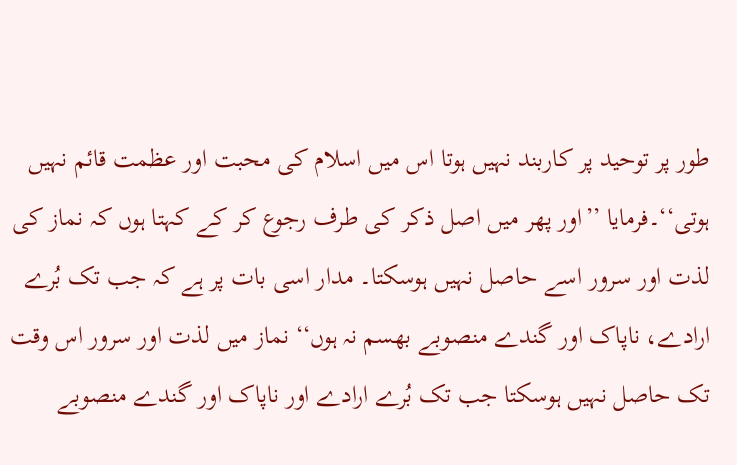طور پر توحید پر کاربند نہیں ہوتا اس میں اسلام کی محبت اور عظمت قائم نہیں ہوتی‘‘۔فرمایا ’’اور پھر میں اصل ذکر کی طرف رجوع کر کے کہتا ہوں کہ نماز کی لذت اور سرور اسے حاصل نہیں ہوسکتا۔ مدار اسی بات پر ہے کہ جب تک بُرے ارادے، ناپاک اور گندے منصوبے بھسم نہ ہوں‘‘ نماز میں لذت اور سرور اس وقت تک حاصل نہیں ہوسکتا جب تک بُرے ارادے اور ناپاک اور گندے منصوبے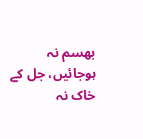بھسم نہ ہوجائیں، جل کے خاک نہ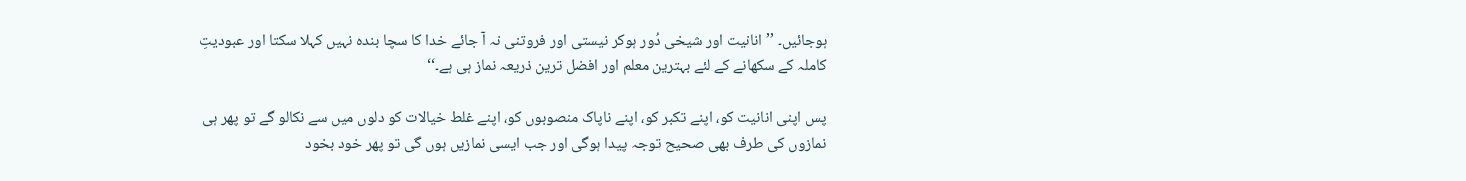ہوجائیں۔ ’’انانیت اور شیخی دُور ہوکر نیستی اور فروتنی نہ آ جائے خدا کا سچا بندہ نہیں کہلا سکتا اور عبودیتِ کاملہ کے سکھانے کے لئے بہترین معلم اور افضل ترین ذریعہ نماز ہی ہے۔‘‘

پس اپنی انانیت کو، اپنے تکبر کو، اپنے ناپاک منصوبوں کو، اپنے غلط خیالات کو دلوں میں سے نکالو گے تو پھر ہی نمازوں کی طرف بھی صحیح توجہ پیدا ہوگی اور جب ایسی نمازیں ہوں گی تو پھر خود بخود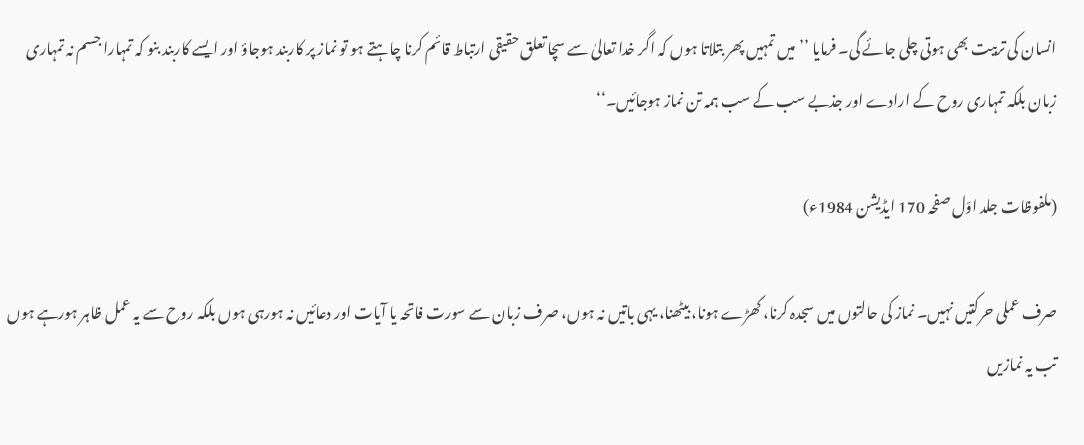انسان کی تربیت بھی ہوتی چلی جائے گی۔ فرمایا ’’میں تمہیں پھر بتلاتا ہوں کہ اگر خدا تعالیٰ سے سچا تعلق حقیقی ارتباط قائم کرنا چاہتے ہو تو نماز پر کاربند ہوجاؤ اور ایسے کاربند بنو کہ تمہارا جسم نہ تمہاری زبان بلکہ تمہاری روح کے ارادے اور جذبے سب کے سب ہمہ تن نماز ہوجائیں۔‘‘

(ملفوظات جلد اوّل صفحہ 170 ایڈیشن 1984ء)

صرف عملی حرکتیں نہیں۔ نماز کی حالتوں میں سجدہ کرنا، کھڑے ہونا، بیٹھنا، یہی باتیں نہ ہوں، صرف زبان سے سورت فاتحہ یا آیات اور دعائیں نہ ہورہی ہوں بلکہ روح سے یہ عمل ظاہر ہورہے ہوں تب یہ نمازیں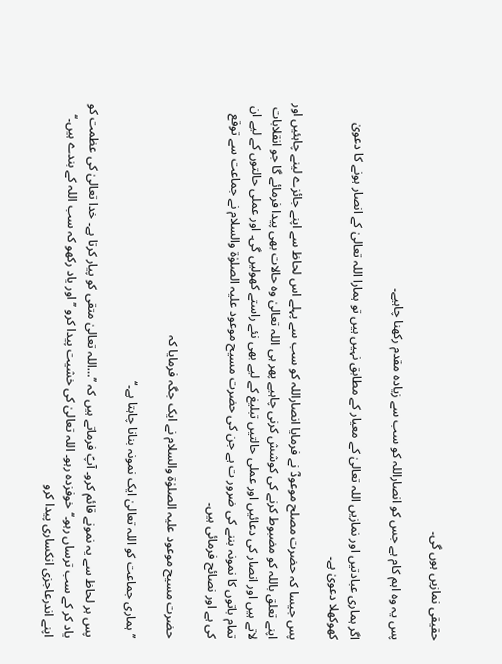حقیقی نمازیں ہوں گی۔

پس یہ وہ اہم کام ہے جس کو انصاراللہ کو سب سے زیادہ مقدم رکھنا چاہیے۔

اگر ہماری عبادتیں اور نمازیں اللہ تعالیٰ کے معیار کے مطابق نہیں ہیں تو ہمارا اللہ تعالیٰ کے انصار ہونے کا دعویٰ کھوکھلا دعویٰ ہے۔

پس جیسا کہ حضرت مصلح موعودؓ نے فرمایا انصاراللہ کو سب سے پہلے اس لحاظ سے اپنے جائزے لینے چاہئیں اور اپنے تعلق باللہ کو مضبوط کرنے کی کوشش کرنی چاہیے پھر ہی اللہ تعالیٰ وہ حالات بھی پیدا فرمائے گا جو انقلابات لاتے ہیں اور انصار کی دعائیں اور عملی حالتیں تبلیغ کے لیے بھی نئے راستے کھولیں گی۔ اور عملی حالتوں کے لیے ان تمام باتوں کا نمونہ بننے کی ضرور ت ہے جن کی حضرت مسیح موعود علیہ الصلوٰة والسلام نے جماعت سے توقع کی ہے اور نصائح فرمائی ہیں۔

حضرت مسیح موعود علیہ الصلوٰة والسلام نے ایک جگہ فرمایا کہ

’’ہماری جماعت کو اللہ تعالیٰ ایک نمونہ بنانا چاہتا ہے۔‘‘

پس ہر لحاظ سے یہ نمونے قائم کرو۔ آپؑ فرماتے ہیں کہ ’’…اللہ تعالیٰ متقی کو پیار کرتا ہے۔ خدا تعالیٰ کی عظمت کو یاد کر کے سب ترساں رہو۔‘‘ خوفزدہ رہو۔ اللہ تعالیٰ کی خشیت پیدا کرو ’’اور یاد رکھو کہ سب اللہ کے بندے ہیں۔‘‘ اپنے اندرعاجزی انکساری پیدا کرو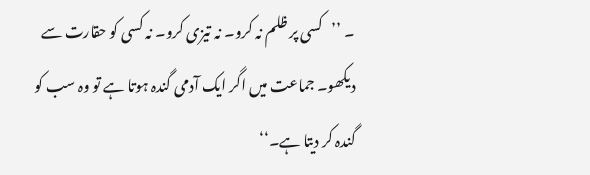۔ ’’کسی پر ظلم نہ کرو۔ نہ تیزی کرو۔ نہ کسی کو حقارت سے دیکھو۔ جماعت میں اگر ایک آدمی گندہ ہوتا ہے تو وہ سب کو گندہ کر دیتا ہے۔‘‘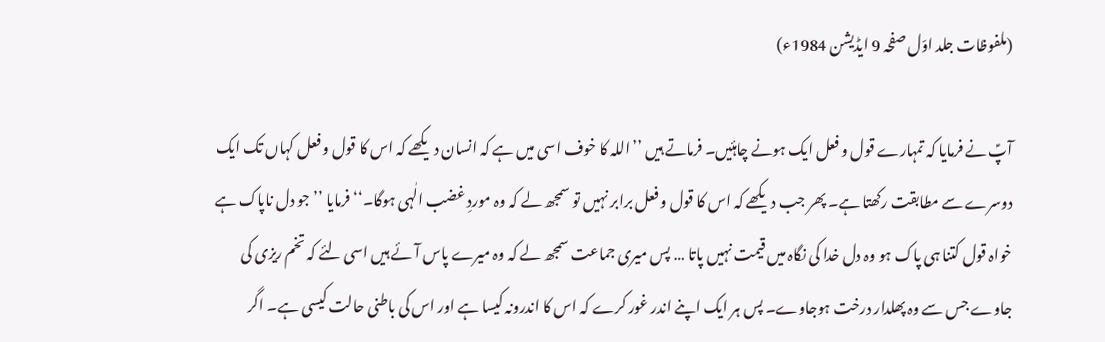(ملفوظات جلد اوّل صفحہ 9 ایڈیشن 1984ء)

آپؑ نے فرمایا کہ تمہارے قول و فعل ایک ہونے چاہئیں۔ فرماتے ہیں ’’اللہ کا خوف اسی میں ہے کہ انسان دیکھے کہ اس کا قول و فعل کہاں تک ایک دوسرے سے مطابقت رکھتا ہے۔ پھر جب دیکھے کہ اس کا قول و فعل برابر نہیں تو سمجھ لے کہ وہ موردِ غضب الٰہی ہوگا۔‘‘ فرمایا ’’جو دل ناپاک ہے خواہ قول کتنا ہی پاک ہو وہ دل خدا کی نگاہ میں قیمت نہیں پاتا … پس میری جماعت سمجھ لے کہ وہ میرے پاس آئے ہیں اسی لئے کہ تخم ریزی کی جاوے جس سے وہ پھلدار درخت ہوجاوے۔ پس ہر ایک اپنے اندر غور کرے کہ اس کا اندرونہ کیسا ہے اور اس کی باطنی حالت کیسی ہے۔ اگر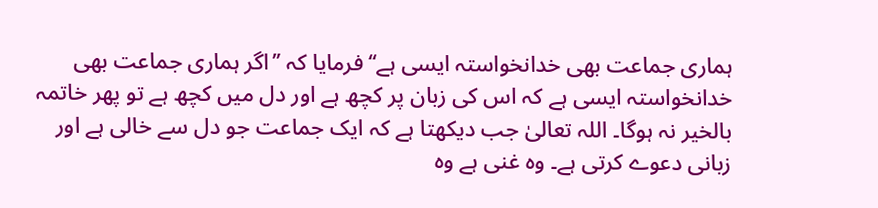ہماری جماعت بھی خدانخواستہ ایسی ہے‘‘ فرمایا کہ ’’اگر ہماری جماعت بھی خدانخواستہ ایسی ہے کہ اس کی زبان پر کچھ ہے اور دل میں کچھ ہے تو پھر خاتمہ بالخیر نہ ہوگا۔ اللہ تعالیٰ جب دیکھتا ہے کہ ایک جماعت جو دل سے خالی ہے اور زبانی دعوے کرتی ہے۔ وہ غنی ہے وہ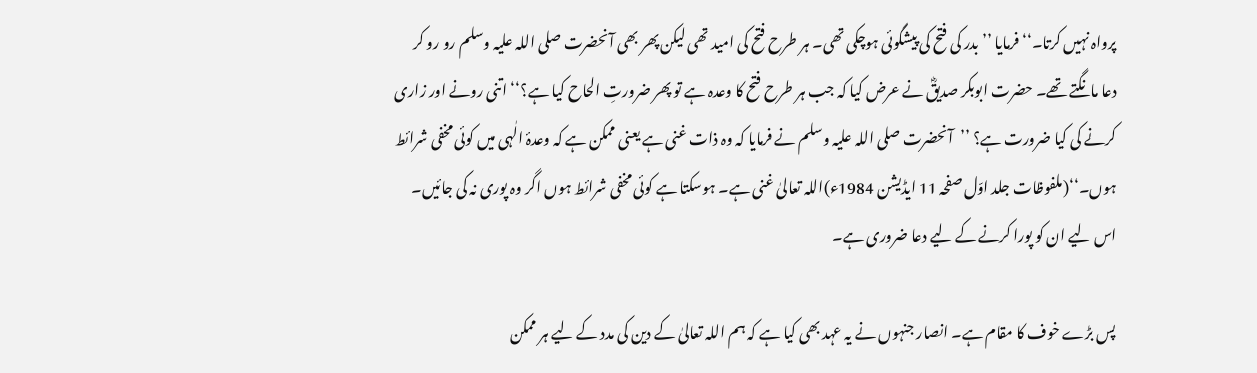پرواہ نہیں کرتا۔‘‘ فرمایا ’’بدر کی فتح کی پیشگوئی ہوچکی تھی۔ ہر طرح فتح کی امید تھی لیکن پھر بھی آنحضرت صلی اللہ علیہ وسلم رو رو کر دعا مانگتے تھے۔ حضرت ابوبکر صدیقؓ نے عرض کیا کہ جب ہر طرح فتح کا وعدہ ہے تو پھر ضرورتِ الحاح کیا ہے؟‘‘ اتنی رونے اور زاری کرنے کی کیا ضرورت ہے؟ ’’آنحضرت صلی اللہ علیہ وسلم نے فرمایا کہ وہ ذات غنی ہے یعنی ممکن ہے کہ وعدۂ الٰہی میں کوئی مخفی شرائط ہوں۔‘‘(ملفوظات جلد اوّل صفحہ 11 ایڈیشن 1984ء)اللہ تعالیٰ غنی ہے۔ ہوسکتا ہے کوئی مخفی شرائط ہوں اگر وہ پوری نہ کی جائیں۔ اس لیے ان کو پورا کرنے کے لیے دعا ضروری ہے۔

پس بڑے خوف کا مقام ہے۔ انصار جنہوں نے یہ عہد بھی کیا ہے کہ ہم اللہ تعالیٰ کے دین کی مدد کے لیے ہر ممکن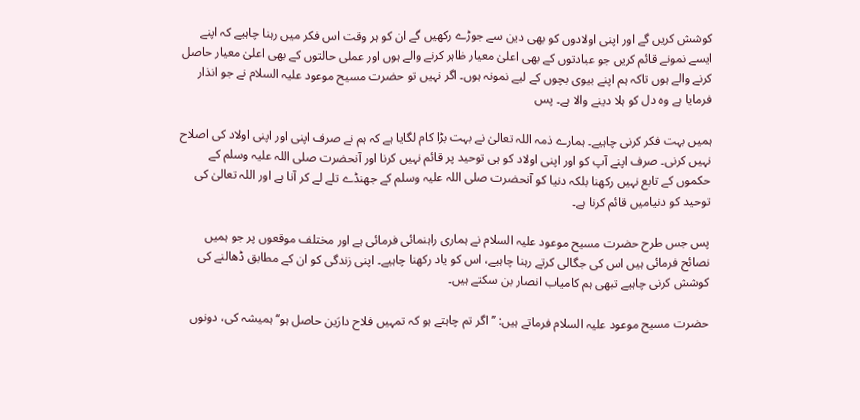کوشش کریں گے اور اپنی اولادوں کو بھی دین سے جوڑے رکھیں گے ان کو ہر وقت اس فکر میں رہنا چاہیے کہ اپنے ایسے نمونے قائم کریں جو عبادتوں کے بھی اعلیٰ معیار ظاہر کرنے والے ہوں اور عملی حالتوں کے بھی اعلیٰ معیار حاصل کرنے والے ہوں تاکہ ہم اپنے بیوی بچوں کے لیے نمونہ ہوں۔ اگر نہیں تو حضرت مسیح موعود علیہ السلام نے جو انذار فرمایا ہے وہ دل کو ہلا دینے والا ہے۔ پس

ہمیں بہت فکر کرنی چاہیے۔ ہمارے ذمہ اللہ تعالیٰ نے بہت بڑا کام لگایا ہے کہ ہم نے صرف اپنی اور اپنی اولاد کی اصلاح نہیں کرنی۔ صرف اپنے آپ کو اور اپنی اولاد کو ہی توحید پر قائم نہیں کرنا اور آنحضرت صلی اللہ علیہ وسلم کے حکموں کے تابع نہیں رکھنا بلکہ دنیا کو آنحضرت صلی اللہ علیہ وسلم کے جھنڈے تلے لے کر آنا ہے اور اللہ تعالیٰ کی توحید کو دنیامیں قائم کرنا ہے۔

پس جس طرح حضرت مسیح موعود علیہ السلام نے ہماری راہنمائی فرمائی ہے اور مختلف موقعوں پر جو ہمیں نصائح فرمائی ہیں اس کی جگالی کرتے رہنا چاہیے، اس کو یاد رکھنا چاہیے۔ اپنی زندگی کو ان کے مطابق ڈھالنے کی کوشش کرنی چاہیے تبھی ہم کامیاب انصار بن سکتے ہیں۔

حضرت مسیح موعود علیہ السلام فرماتے ہیں: ’’اگر تم چاہتے ہو کہ تمہیں فلاح دارَین حاصل ہو‘‘ ہمیشہ کی، دونوں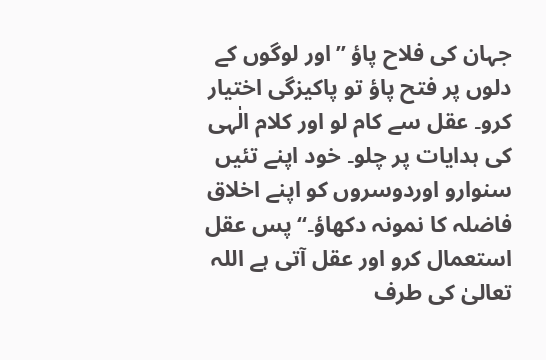جہان کی فلاح پاؤ ’’اور لوگوں کے دلوں پر فتح پاؤ تو پاکیزگی اختیار کرو۔ عقل سے کام لو اور کلام الٰہی کی ہدایات پر چلو۔ خود اپنے تئیں سنوارو اوردوسروں کو اپنے اخلاق فاضلہ کا نمونہ دکھاؤ۔‘‘ پس عقل استعمال کرو اور عقل آتی ہے اللہ تعالیٰ کی طرف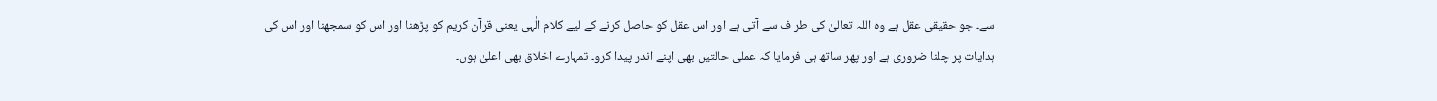سے۔ جو حقیقی عقل ہے وہ اللہ تعالیٰ کی طر ف سے آتی ہے اور اس عقل کو حاصل کرنے کے لیے کلام الٰہی یعنی قرآن کریم کو پڑھنا اور اس کو سمجھنا اور اس کی ہدایات پر چلنا ضروری ہے اور پھر ساتھ ہی فرمایا کہ عملی حالتیں بھی اپنے اندر پیدا کرو۔ تمہارے اخلاق بھی اعلیٰ ہوں۔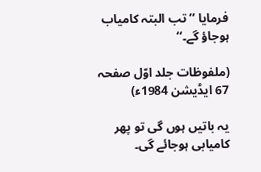فرمایا ’’تب البتہ کامیاب ہوجاؤ گے۔‘‘

(ملفوظات جلد اوّل صفحہ 67 ایڈیشن 1984ء)

یہ باتیں ہوں گی تو پھر کامیابی ہوجائے گی۔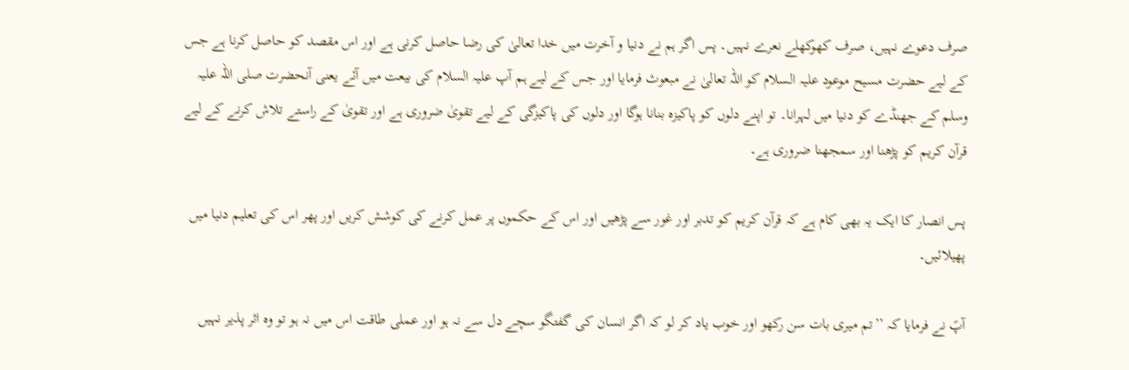صرف دعوے نہیں، صرف کھوکھلے نعرے نہیں۔ پس اگر ہم نے دنیا و آخرت میں خدا تعالیٰ کی رضا حاصل کرنی ہے اور اس مقصد کو حاصل کرنا ہے جس کے لیے حضرت مسیح موعود علیہ السلام کو اللہ تعالیٰ نے مبعوث فرمایا اور جس کے لیے ہم آپ علیہ السلام کی بیعت میں آئے یعنی آنحضرت صلی اللہ علیہ وسلم کے جھنڈے کو دنیا میں لہرانا۔ تو اپنے دلوں کو پاکیزہ بنانا ہوگا اور دلوں کی پاکیزگی کے لیے تقویٰ ضروری ہے اور تقویٰ کے راستے تلاش کرنے کے لیے قرآن کریم کو پڑھنا اور سمجھنا ضروری ہے۔

پس انصار کا ایک یہ بھی کام ہے کہ قرآن کریم کو تدبر اور غور سے پڑھیں اور اس کے حکموں پر عمل کرنے کی کوشش کریں اور پھر اس کی تعلیم دنیا میں پھیلائیں۔

آپؑ نے فرمایا کہ ’’تم میری بات سن رکھو اور خوب یاد کر لو کہ اگر انسان کی گفتگو سچے دل سے نہ ہو اور عملی طاقت اس میں نہ ہو تو وہ اثر پذیر نہیں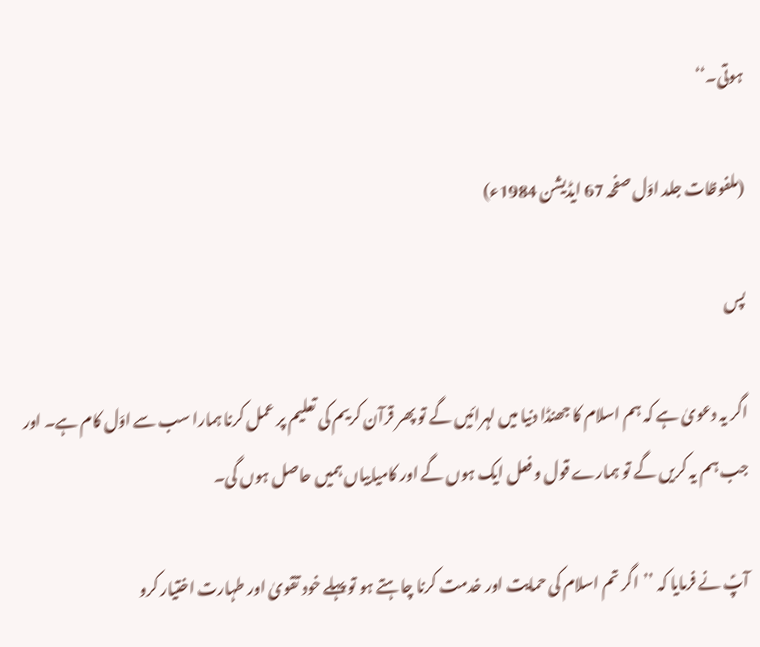ہوتی۔‘‘

(ملفوظات جلد اوّل صفحہ 67 ایڈیشن 1984ء)

پس

اگر یہ دعویٰ ہے کہ ہم اسلام کا جھنڈا دنیا میں لہرائیں گے تو پھر قرآن کریم کی تعلیم پر عمل کرنا ہمارا سب سے اوّل کام ہے۔ اور جب ہم یہ کریں گے تو ہمارے قول و فعل ایک ہوں گے اور کامیابیاں ہمیں حاصل ہوں گی۔

آپؑ نے فرمایا کہ ’’اگر تم اسلام کی حمایت اور خدمت کرنا چاہتے ہو تو پہلے خود تقویٰ اور طہارت اختیار کرو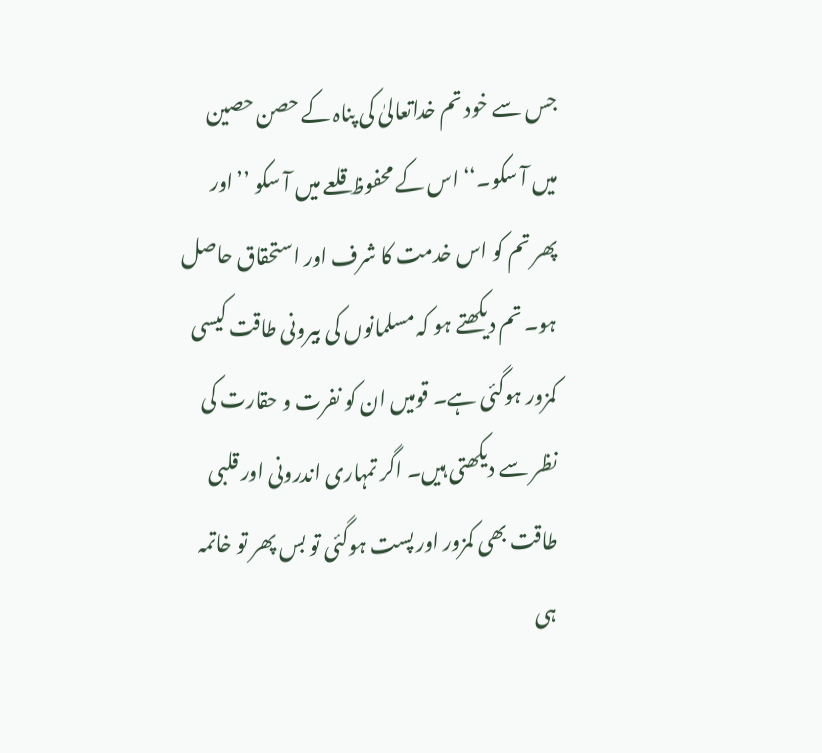جس سے خود تم خداتعالیٰ کی پناہ کے حصن حصین میں آ سکو۔‘‘ اس کے محفوظ قلعے میں آ سکو ’’اور پھر تم کو اس خدمت کا شرف اور استحقاق حاصل ہو۔ تم دیکھتے ہو کہ مسلمانوں کی بیرونی طاقت کیسی کمزور ہوگئی ہے۔ قومیں ان کو نفرت و حقارت کی نظر سے دیکھتی ہیں۔ اگر تمہاری اندرونی اور قلبی طاقت بھی کمزور اور پست ہوگئی تو بس پھر تو خاتمہ ہی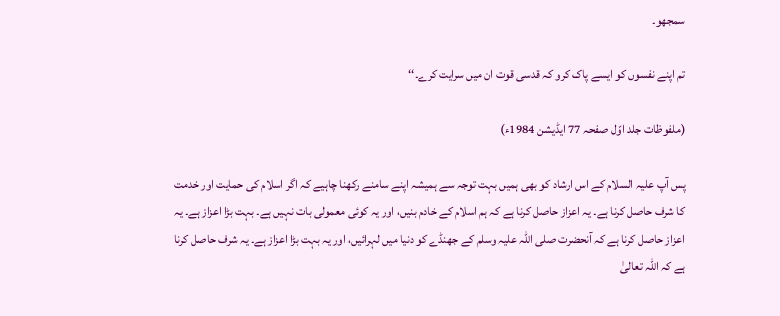سمجھو۔

تم اپنے نفسوں کو ایسے پاک کرو کہ قدسی قوت ان میں سرایت کرے۔‘‘

(ملفوظات جلد اوّل صفحہ 77 ایڈیشن 1984ء)

پس آپ علیہ السلام کے اس ارشاد کو بھی ہمیں بہت توجہ سے ہمیشہ اپنے سامنے رکھنا چاہیے کہ اگر اسلام کی حمایت اور خدمت کا شرف حاصل کرنا ہے۔ یہ اعزاز حاصل کرنا ہے کہ ہم اسلام کے خادم بنیں، اور یہ کوئی معمولی بات نہیں ہے۔ بہت بڑا اعزاز ہے۔ یہ اعزاز حاصل کرنا ہے کہ آنحضرت صلی اللہ علیہ وسلم کے جھنڈے کو دنیا میں لہرائیں، اور یہ بہت بڑا اعزاز ہے۔ یہ شرف حاصل کرنا ہے کہ اللہ تعالیٰ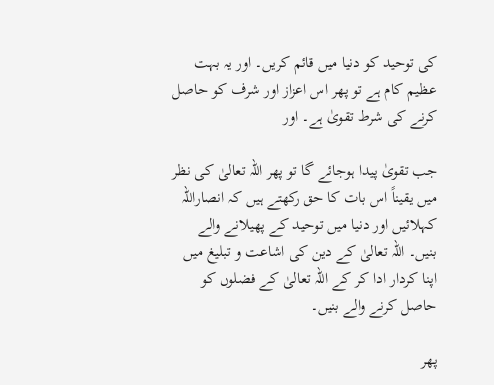کی توحید کو دنیا میں قائم کریں۔ اور یہ بہت عظیم کام ہے تو پھر اس اعزاز اور شرف کو حاصل کرنے کی شرط تقویٰ ہے۔ اور

جب تقویٰ پیدا ہوجائے گا تو پھر اللہ تعالیٰ کی نظر میں یقیناً اس بات کا حق رکھتے ہیں کہ انصاراللہ کہلائیں اور دنیا میں توحید کے پھیلانے والے بنیں۔ اللہ تعالیٰ کے دین کی اشاعت و تبلیغ میں اپنا کردار ادا کر کے اللہ تعالیٰ کے فضلوں کو حاصل کرنے والے بنیں۔

پھر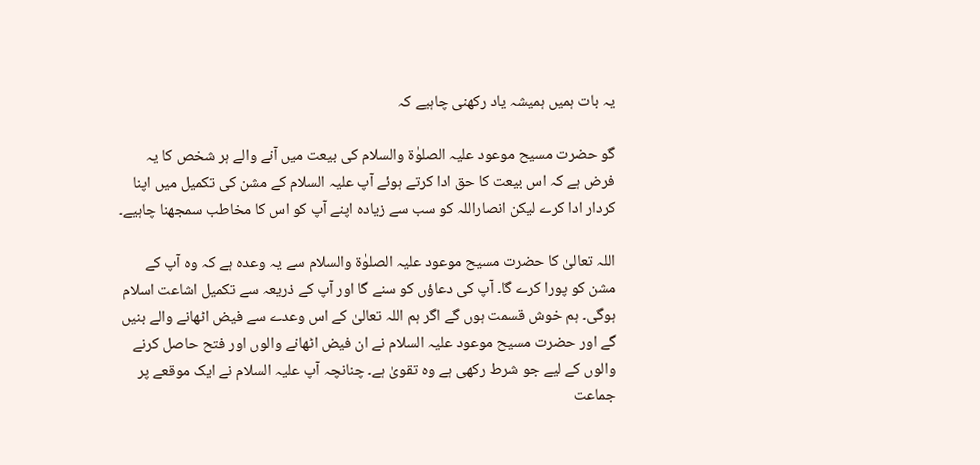یہ بات ہمیں ہمیشہ یاد رکھنی چاہیے کہ

گو حضرت مسیح موعود علیہ الصلوٰة والسلام کی بیعت میں آنے والے ہر شخص کا یہ فرض ہے کہ اس بیعت کا حق ادا کرتے ہوئے آپ علیہ السلام کے مشن کی تکمیل میں اپنا کردار ادا کرے لیکن انصاراللہ کو سب سے زیادہ اپنے آپ کو اس کا مخاطب سمجھنا چاہیے۔

اللہ تعالیٰ کا حضرت مسیح موعود علیہ الصلوٰة والسلام سے یہ وعدہ ہے کہ وہ آپ کے مشن کو پورا کرے گا۔ آپ کی دعاؤں کو سنے گا اور آپ کے ذریعہ سے تکمیل اشاعت اسلام ہوگی۔ ہم خوش قسمت ہوں گے اگر ہم اللہ تعالیٰ کے اس وعدے سے فیض اٹھانے والے بنیں گے اور حضرت مسیح موعود علیہ السلام نے ان فیض اٹھانے والوں اور فتح حاصل کرنے والوں کے لیے جو شرط رکھی ہے وہ تقویٰ ہے۔ چنانچہ آپ علیہ السلام نے ایک موقعے پر جماعت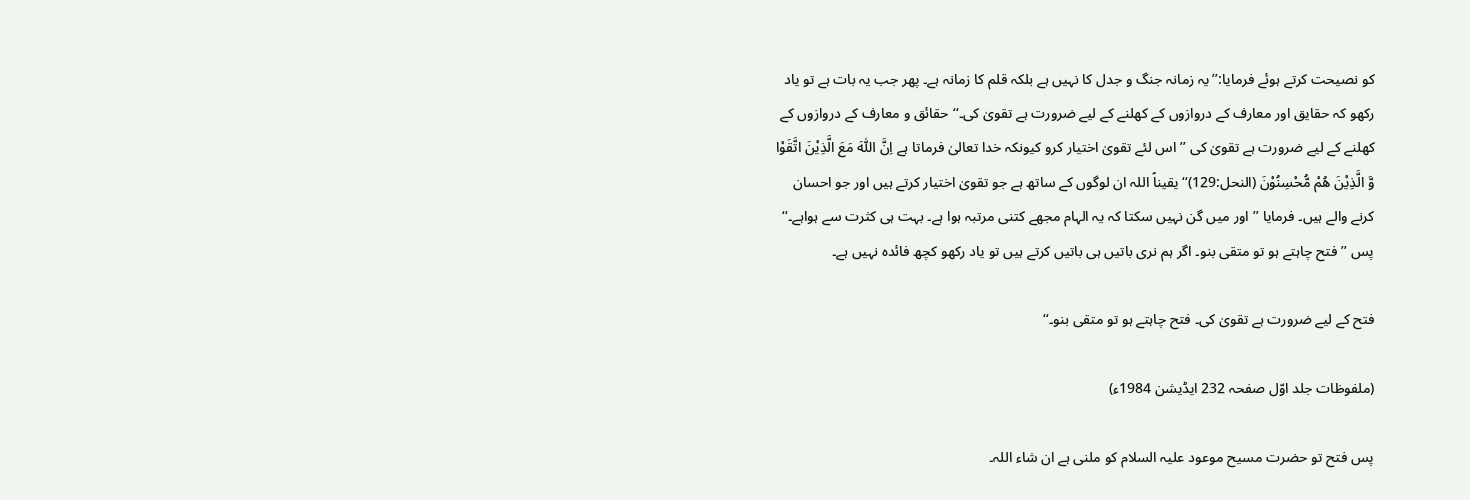کو نصیحت کرتے ہوئے فرمایا:’’یہ زمانہ جنگ و جدل کا نہیں ہے بلکہ قلم کا زمانہ ہے۔ پھر جب یہ بات ہے تو یاد رکھو کہ حقایق اور معارف کے دروازوں کے کھلنے کے لیے ضرورت ہے تقویٰ کی۔‘‘ حقائق و معارف کے دروازوں کے کھلنے کے لیے ضرورت ہے تقویٰ کی ’’اس لئے تقویٰ اختیار کرو کیونکہ خدا تعالیٰ فرماتا ہے اِنَّ اللّٰهَ مَعَ الَّذِيْنَ اتَّقَوْا وَّ الَّذِيْنَ هُمْ مُّحْسِنُوْنَ (النحل:129)‘‘ یقیناً اللہ ان لوگوں کے ساتھ ہے جو تقویٰ اختیار کرتے ہیں اور جو احسان کرنے والے ہیں۔ فرمایا ’’اور میں گن نہیں سکتا کہ یہ الہام مجھے کتنی مرتبہ ہوا ہے۔ بہت ہی کثرت سے ہواہے۔‘‘ پس ’’فتح چاہتے ہو تو متقی بنو۔ اگر ہم نری باتیں ہی باتیں کرتے ہیں تو یاد رکھو کچھ فائدہ نہیں ہے۔

فتح کے لیے ضرورت ہے تقویٰ کی۔ فتح چاہتے ہو تو متقی بنو۔‘‘

(ملفوظات جلد اوّل صفحہ 232 ایڈیشن 1984ء)

پس فتح تو حضرت مسیح موعود علیہ السلام کو ملنی ہے ان شاء اللہ۔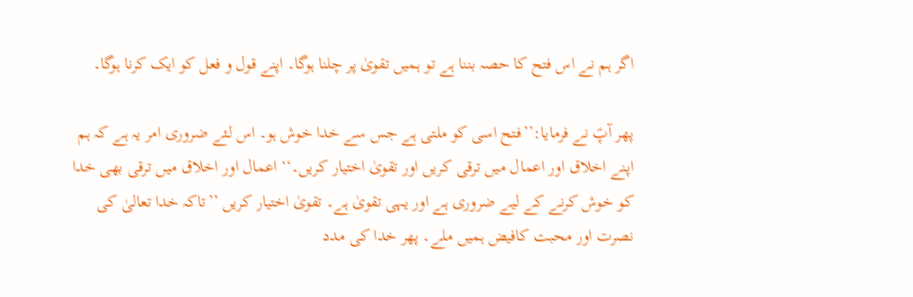اگر ہم نے اس فتح کا حصہ بننا ہے تو ہمیں تقویٰ پر چلنا ہوگا۔ اپنے قول و فعل کو ایک کرنا ہوگا۔

پھر آپؑ نے فرمایا:’’فتح اسی کو ملتی ہے جس سے خدا خوش ہو۔ اس لئے ضروری امر یہ ہے کہ ہم اپنے اخلاق اور اعمال میں ترقی کریں اور تقویٰ اختیار کریں۔‘‘ اعمال اور اخلاق میں ترقی بھی خدا کو خوش کرنے کے لیے ضروری ہے اور یہی تقویٰ ہے۔ تقویٰ اختیار کریں ’’تاکہ خدا تعالیٰ کی نصرت اور محبت کافیض ہمیں ملے۔ پھر خدا کی مدد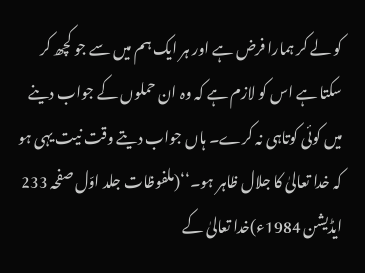کو لے کر ہمارا فرض ہے اور ہر ایک ہم میں سے جو کچھ کر سکتا ہے اس کو لازم ہے کہ وہ ان حملوں کے جواب دینے میں کوئی کوتاہی نہ کرے۔ ہاں جواب دیتے وقت نیت یہی ہو کہ خدا تعالیٰ کا جلال ظاہر ہو۔‘‘(ملفوظات جلد اوّل صفحہ 233 ایڈیشن 1984ء)خدا تعالیٰ کے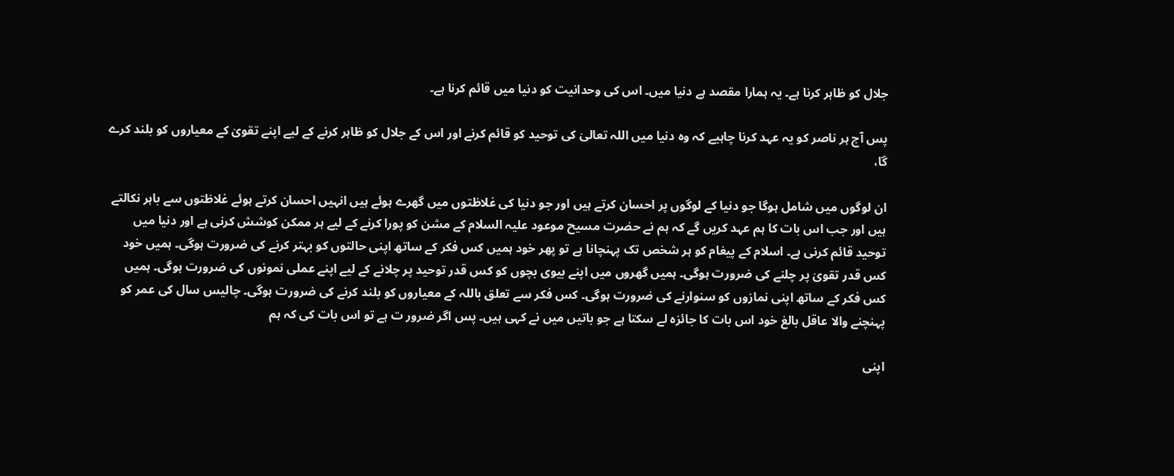جلال کو ظاہر کرنا ہے۔ یہ ہمارا مقصد ہے دنیا میں۔ اس کی وحدانیت کو دنیا میں قائم کرنا ہے۔

پس آج ہر ناصر کو یہ عہد کرنا چاہیے کہ وہ دنیا میں اللہ تعالیٰ کی توحید کو قائم کرنے اور اس کے جلال کو ظاہر کرنے کے لیے اپنے تقویٰ کے معیاروں کو بلند کرے گا،

ان لوگوں میں شامل ہوگا جو دنیا کے لوگوں پر احسان کرتے ہیں اور جو دنیا کی غلاظتوں میں گھرے ہوئے ہیں انہیں احسان کرتے ہوئے غلاظتوں سے باہر نکالتے ہیں اور جب اس بات کا ہم عہد کریں گے کہ ہم نے حضرت مسیح موعود علیہ السلام کے مشن کو پورا کرنے کے لیے ہر ممکن کوشش کرنی ہے اور دنیا میں توحید قائم کرنی ہے۔ اسلام کے پیغام کو ہر شخص تک پہنچانا ہے تو پھر خود ہمیں کس فکر کے ساتھ اپنی حالتوں کو بہتر کرنے کی ضرورت ہوگی۔ ہمیں خود کس قدر تقویٰ پر چلنے کی ضرورت ہوگی۔ ہمیں گھروں میں اپنے بیوی بچوں کو کس قدر توحید پر چلانے کے لیے اپنے عملی نمونوں کی ضرورت ہوگی۔ ہمیں کس فکر کے ساتھ اپنی نمازوں کو سنوارنے کی ضرورت ہوگی۔ کس فکر سے تعلق باللہ کے معیاروں کو بلند کرنے کی ضرورت ہوگی۔ چالیس سال کی عمر کو پہنچنے والا عاقل بالغ خود اس بات کا جائزہ لے سکتا ہے جو باتیں میں نے کہی ہیں۔ پس اگر ضرور ت ہے تو اس بات کی کہ ہم

اپنی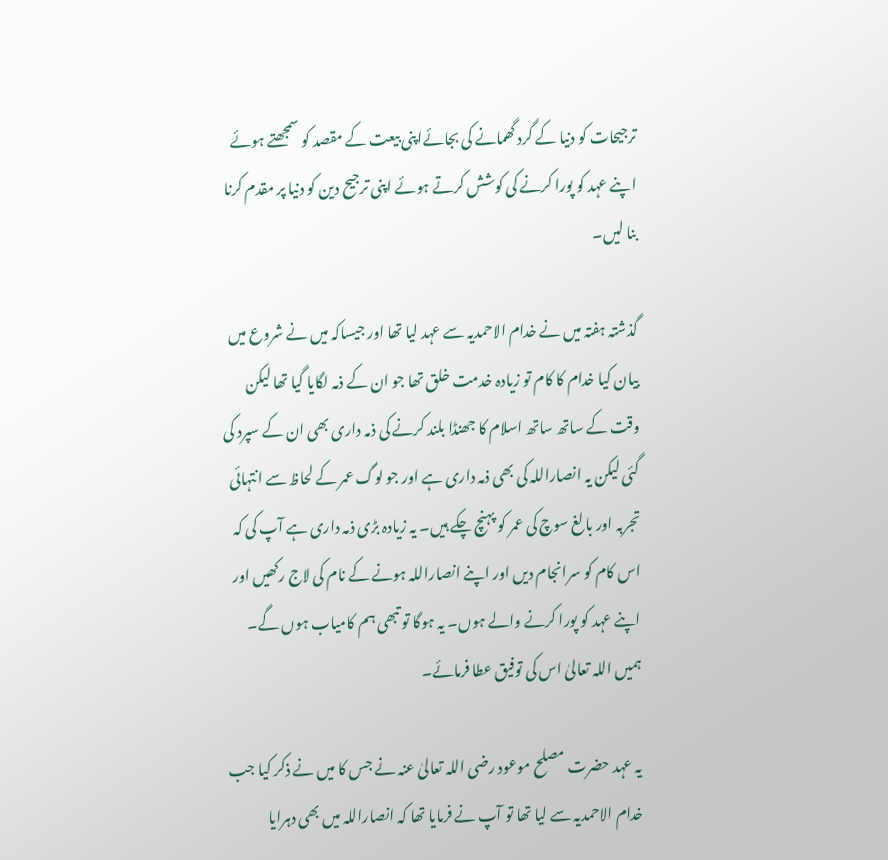ترجیحات کو دنیا کے گرد گھمانے کی بجائےاپنی بیعت کے مقصد کو سمجھتے ہوئے اپنے عہد کو پورا کرنے کی کوشش کرتے ہوئے اپنی ترجیح دین کو دنیا پر مقدم کرنا بنا لیں۔

گذشتہ ہفتہ میں نے خدام الاحمدیہ سے عہد لیا تھا اور جیساکہ میں نے شروع میں بیان کیا خدام کا کام تو زیادہ خدمت خلق تھا جو ان کے ذمہ لگایا گیا تھا لیکن وقت کے ساتھ ساتھ اسلام کا جھنڈا بلند کرنے کی ذمہ داری بھی ان کے سپرد کی گئی لیکن یہ انصاراللہ کی بھی ذمہ داری ہے اور جو لوگ عمر کے لحاظ سے انتہائی تجربہ اور بالغ سوچ کی عمر کو پہنچ چکے ہیں۔ یہ زیادہ بڑی ذمہ داری ہے آپ کی کہ اس کام کو سرانجام دیں اور اپنے انصاراللہ ہونے کے نام کی لاج رکھیں اور اپنے عہد کو پورا کرنے والے ہوں۔ یہ ہوگا تو تبھی ہم کامیاب ہوں گے۔ ہمیں اللہ تعالیٰ اس کی توفیق عطا فرمائے۔

یہ عہد حضرت مصلح موعود رضی اللہ تعالیٰ عنہ نے جس کا میں نے ذکر کیا جب خدام الاحمدیہ سے لیا تھا تو آپ نے فرمایا تھا کہ انصاراللہ میں بھی دہرایا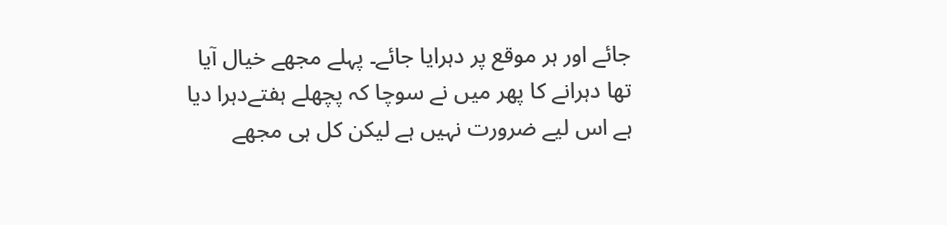جائے اور ہر موقع پر دہرایا جائے۔ پہلے مجھے خیال آیا تھا دہرانے کا پھر میں نے سوچا کہ پچھلے ہفتےدہرا دیا ہے اس لیے ضرورت نہیں ہے لیکن کل ہی مجھے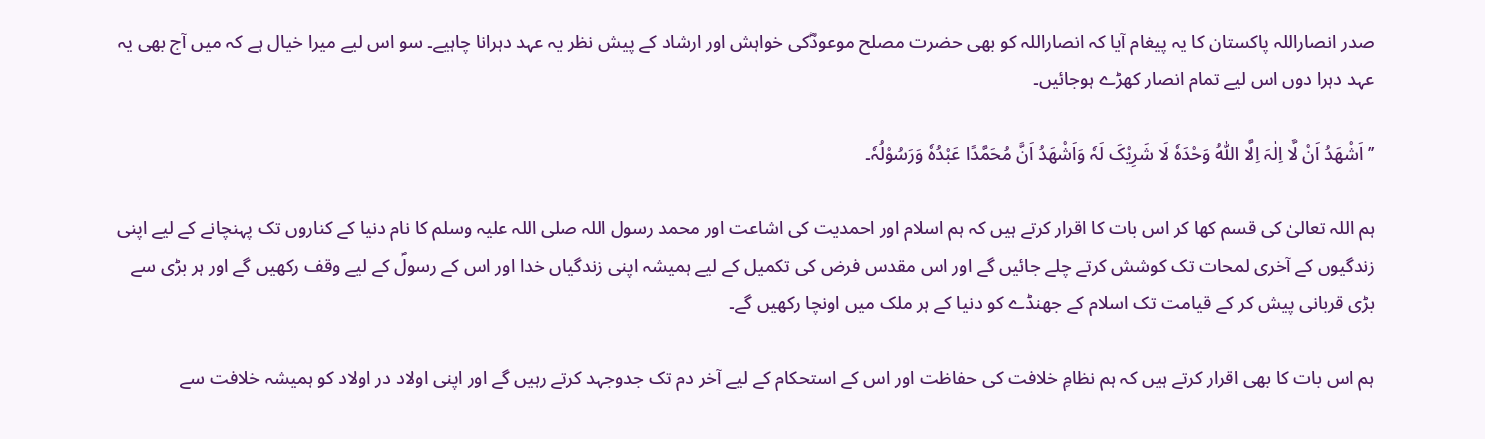صدر انصاراللہ پاکستان کا یہ پیغام آیا کہ انصاراللہ کو بھی حضرت مصلح موعودؓکی خواہش اور ارشاد کے پیش نظر یہ عہد دہرانا چاہیے۔ سو اس لیے میرا خیال ہے کہ میں آج بھی یہ عہد دہرا دوں اس لیے تمام انصار کھڑے ہوجائیں۔

’’اَشْھَدُ اَنْ لَّا اِلٰہَ اِلَّا اللّٰہُ وَحْدَہٗ لَا شَرِیْکَ لَہٗ وَاَشْھَدُ اَنَّ مُحَمَّدًا عَبْدُہٗ وَرَسُوْلُہٗ۔

ہم اللہ تعالیٰ کی قسم کھا کر اس بات کا اقرار کرتے ہیں کہ ہم اسلام اور احمدیت کی اشاعت اور محمد رسول اللہ صلی اللہ علیہ وسلم کا نام دنیا کے کناروں تک پہنچانے کے لیے اپنی زندگیوں کے آخری لمحات تک کوشش کرتے چلے جائیں گے اور اس مقدس فرض کی تکمیل کے لیے ہمیشہ اپنی زندگیاں خدا اور اس کے رسولؐ کے لیے وقف رکھیں گے اور ہر بڑی سے بڑی قربانی پیش کر کے قیامت تک اسلام کے جھنڈے کو دنیا کے ہر ملک میں اونچا رکھیں گے۔

ہم اس بات کا بھی اقرار کرتے ہیں کہ ہم نظامِ خلافت کی حفاظت اور اس کے استحکام کے لیے آخر دم تک جدوجہد کرتے رہیں گے اور اپنی اولاد در اولاد کو ہمیشہ خلافت سے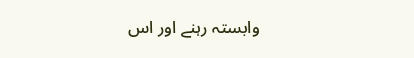وابستہ رہنے اور اس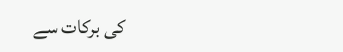کی برکات سے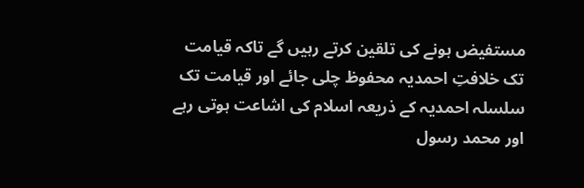مستفیض ہونے کی تلقین کرتے رہیں گے تاکہ قیامت تک خلافتِ احمدیہ محفوظ چلی جائے اور قیامت تک سلسلہ احمدیہ کے ذریعہ اسلام کی اشاعت ہوتی رہے اور محمد رسول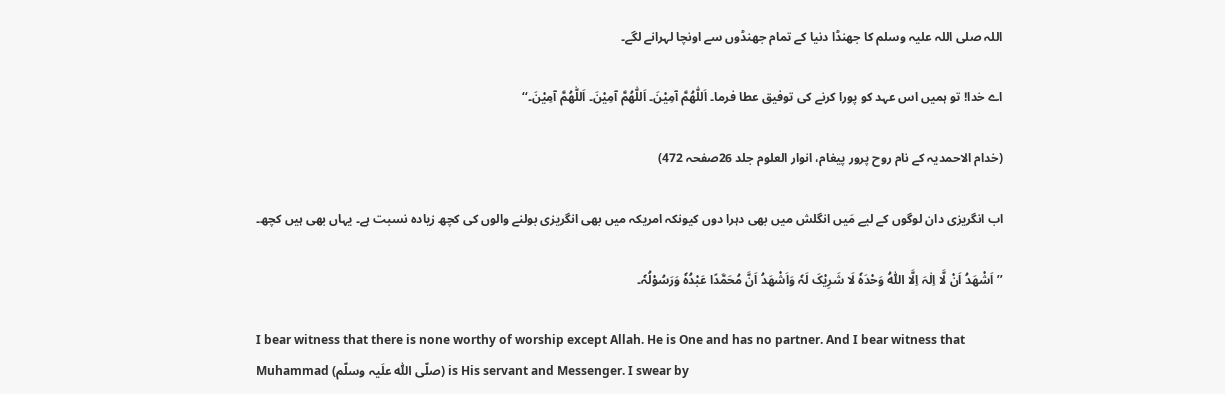اللہ صلی اللہ علیہ وسلم کا جھنڈا دنیا کے تمام جھنڈوں سے اونچا لہرانے لگے۔

اے خدا! تو ہمیں اس عہد کو پورا کرنے کی توفیق عطا فرما۔ اَللّٰھُمَّ آمِیْنَ۔ اَللّٰھُمَّ آمِیْنَ۔ اَللّٰھُمَّ آمِیْنَ۔‘‘

(خدام الاحمدیہ کے نام روح پرور پیغام، انوار العلوم جلد 26صفحہ 472)

اب انگریزی دان لوگوں کے لیے مَیں انگلش میں بھی دہرا دوں کیونکہ امریکہ میں بھی انگریزی بولنے والوں کی کچھ زیادہ نسبت ہے۔ یہاں بھی ہیں کچھ۔

’’اَشْھَدُ اَنْ لَّا اِلٰہَ اِلَّا اللّٰہُ وَحْدَہٗ لَا شَرِیْکَ لَہٗ وَاَشْھَدُ اَنَّ مُحَمَّدًا عَبْدُہٗ وَرَسُوْلُہٗ۔

I bear witness that there is none worthy of worship except Allah. He is One and has no partner. And I bear witness that Muhammad (صلّی اللّٰہ علَیہ وسلّم) is His servant and Messenger. I swear by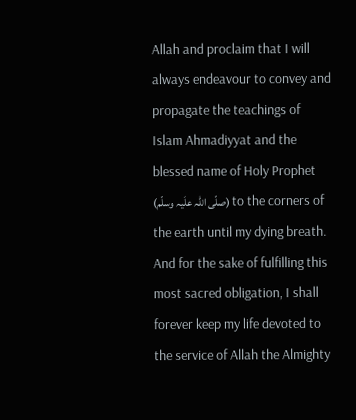Allah and proclaim that I will always endeavour to convey and propagate the teachings of Islam Ahmadiyyat and the blessed name of Holy Prophet (صلّی اللّٰہ علَیہ وسلّم) to the corners of the earth until my dying breath. And for the sake of fulfilling this most sacred obligation, I shall forever keep my life devoted to the service of Allah the Almighty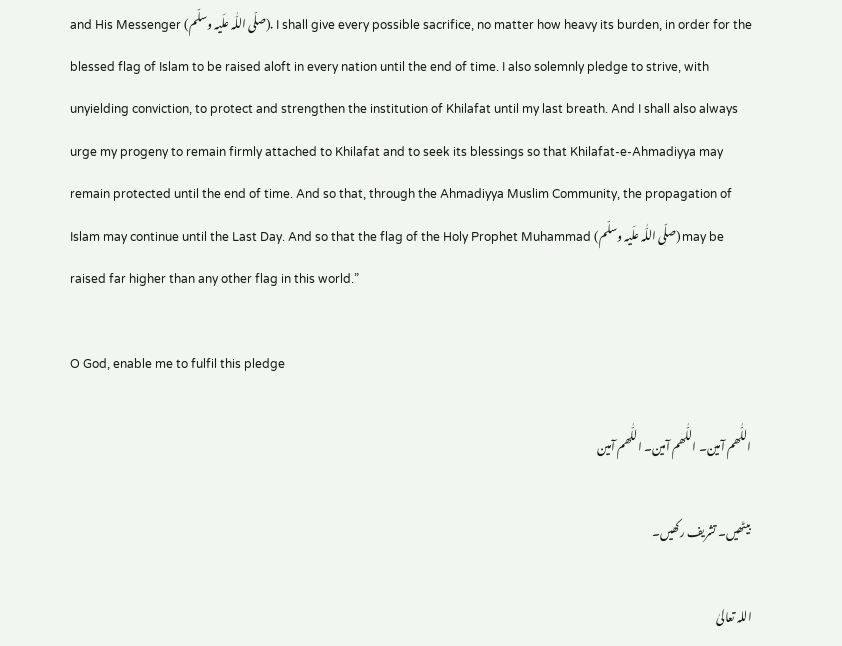and His Messenger (صلّی اللّٰہ علَیہ وسلّم). I shall give every possible sacrifice, no matter how heavy its burden, in order for the blessed flag of Islam to be raised aloft in every nation until the end of time. I also solemnly pledge to strive, with unyielding conviction, to protect and strengthen the institution of Khilafat until my last breath. And I shall also always urge my progeny to remain firmly attached to Khilafat and to seek its blessings so that Khilafat-e-Ahmadiyya may remain protected until the end of time. And so that, through the Ahmadiyya Muslim Community, the propagation of Islam may continue until the Last Day. And so that the flag of the Holy Prophet Muhammad (صلّی اللّٰہ علَیہ وسلّم) may be raised far higher than any other flag in this world.”

O God, enable me to fulfil this pledge

اللّٰھم آمین۔ اللّٰھم آمین۔ اللّٰھم آمین

بیٹھیں۔ تشریف رکھیں۔

اللہ تعالیٰ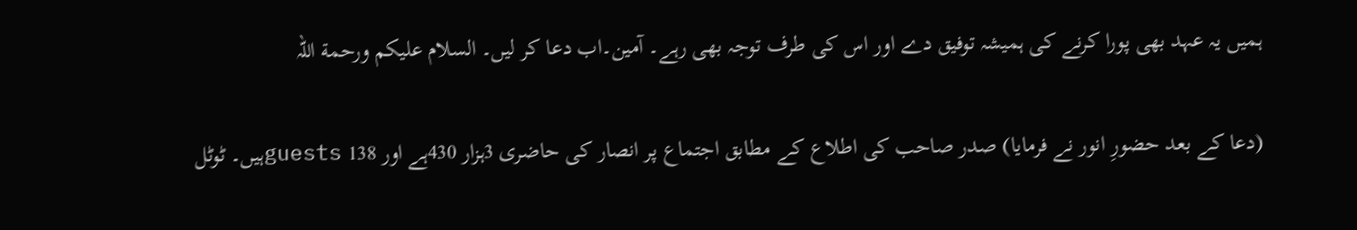ہمیں یہ عہد بھی پورا کرنے کی ہمیشہ توفیق دے اور اس کی طرف توجہ بھی رہے۔ آمین۔اب دعا کر لیں۔ السلام علیکم ورحمة اللہ

(دعا کے بعد حضورِ انور نے فرمایا) صدر صاحب کی اطلاع کے مطابق اجتماع پر انصار کی حاضری 3ہزار 430ہے اور 138 guestsہیں۔ ٹوٹل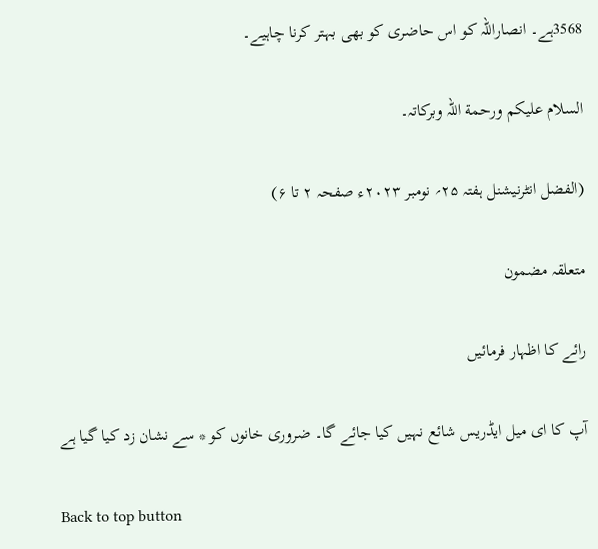3568ہے۔ انصاراللہ کو اس حاضری کو بھی بہتر کرنا چاہیے۔

السلام علیکم ورحمة اللہ وبرکاتہ۔

(الفضل انٹرنیشنل ہفتہ ۲۵؍ نومبر ۲۰۲۳ء صفحہ ۲ تا ۶)

متعلقہ مضمون

رائے کا اظہار فرمائیں

آپ کا ای میل ایڈریس شائع نہیں کیا جائے گا۔ ضروری خانوں کو * سے نشان زد کیا گیا ہے

Back to top button